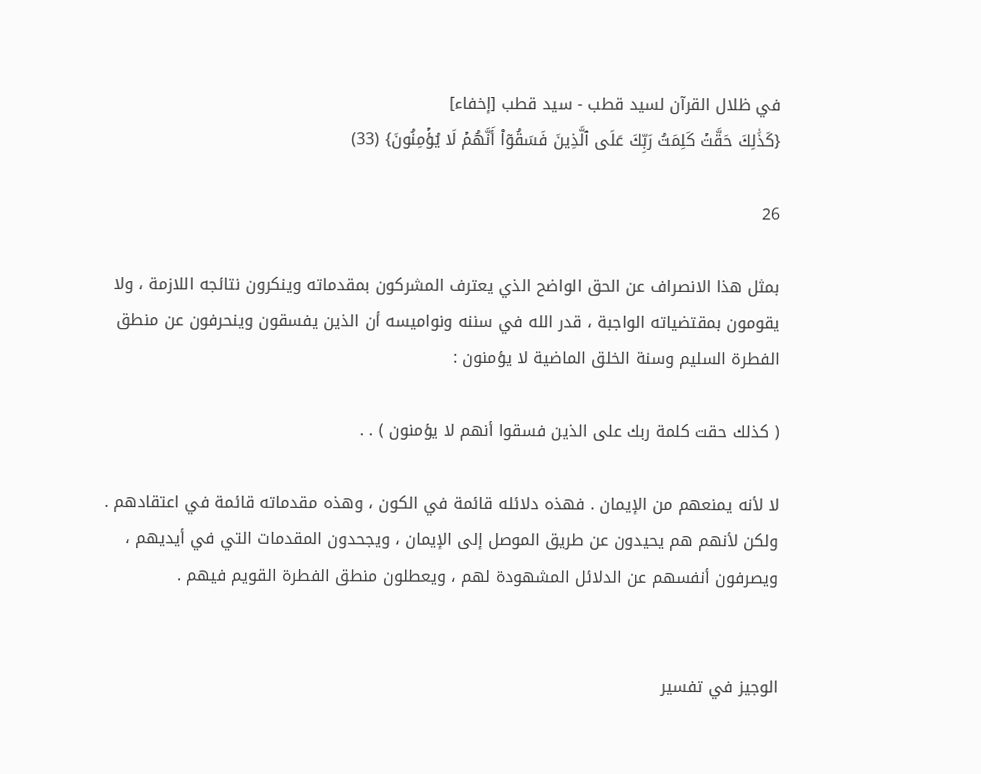في ظلال القرآن لسيد قطب - سيد قطب [إخفاء]
{كَذَٰلِكَ حَقَّتۡ كَلِمَتُ رَبِّكَ عَلَى ٱلَّذِينَ فَسَقُوٓاْ أَنَّهُمۡ لَا يُؤۡمِنُونَ} (33)

26

بمثل هذا الانصراف عن الحق الواضح الذي يعترف المشركون بمقدماته وينكرون نتائجه اللازمة ، ولا يقومون بمقتضياته الواجبة ، قدر الله في سننه ونواميسه أن الذين يفسقون وينحرفون عن منطق الفطرة السليم وسنة الخلق الماضية لا يؤمنون :

( كذلك حقت كلمة ربك على الذين فسقوا أنهم لا يؤمنون ) . .

لا لأنه يمنعهم من الإيمان . فهذه دلائله قائمة في الكون ، وهذه مقدماته قائمة في اعتقادهم . ولكن لأنهم هم يحيدون عن طريق الموصل إلى الإيمان ، ويجحدون المقدمات التي في أيديهم ، ويصرفون أنفسهم عن الدلائل المشهودة لهم ، ويعطلون منطق الفطرة القويم فيهم .


الوجيز في تفسير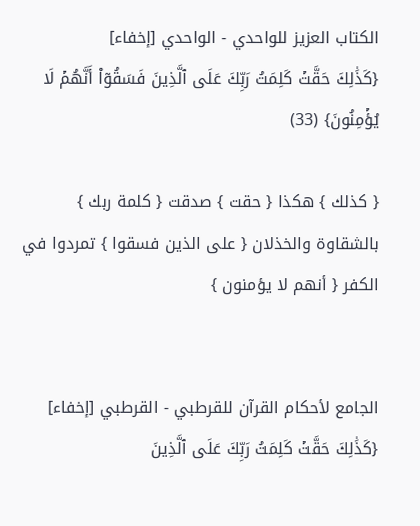الكتاب العزيز للواحدي - الواحدي [إخفاء]
{كَذَٰلِكَ حَقَّتۡ كَلِمَتُ رَبِّكَ عَلَى ٱلَّذِينَ فَسَقُوٓاْ أَنَّهُمۡ لَا يُؤۡمِنُونَ} (33)

{ كذلك } هكذا { حقت } صدقت { كلمة ربك } بالشقاوة والخذلان { على الذين فسقوا } تمردوا في الكفر { أنهم لا يؤمنون }


الجامع لأحكام القرآن للقرطبي - القرطبي [إخفاء]
{كَذَٰلِكَ حَقَّتۡ كَلِمَتُ رَبِّكَ عَلَى ٱلَّذِينَ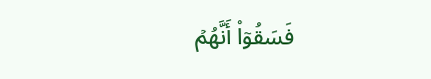فَسَقُوٓاْ أَنَّهُمۡ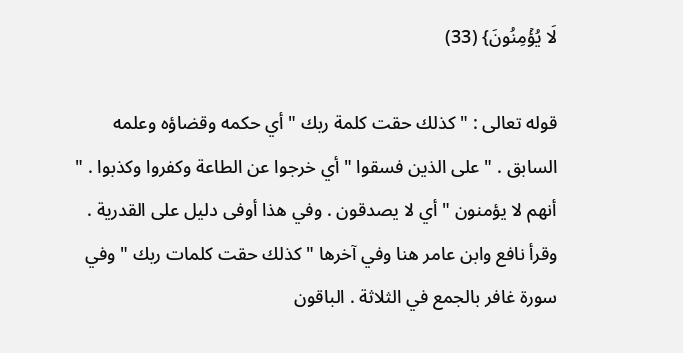لَا يُؤۡمِنُونَ} (33)

قوله تعالى : " كذلك حقت كلمة ربك " أي حكمه وقضاؤه وعلمه السابق . " على الذين فسقوا " أي خرجوا عن الطاعة وكفروا وكذبوا . " أنهم لا يؤمنون " أي لا يصدقون . وفي هذا أوفى دليل على القدرية . وقرأ نافع وابن عامر هنا وفي آخرها " كذلك حقت كلمات ربك " وفي سورة غافر بالجمع في الثلاثة . الباقون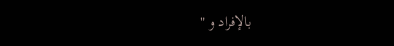بالإفراد و "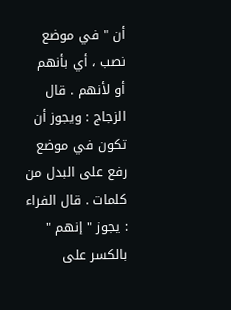أن " في موضع نصب ، أي بأنهم أو لأنهم . قال الزجاج : ويجوز أن تكون في موضع رفع على البدل من كلمات . قال الفراء : يجوز " إنهم " بالكسر على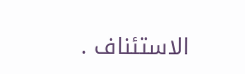الاستئناف .